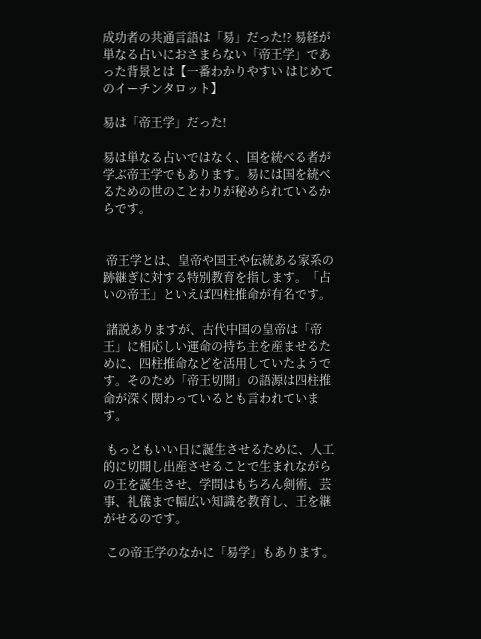成功者の共通言語は「易」だった!? 易経が単なる占いにおさまらない「帝王学」であった背景とは【一番わかりやすい はじめてのイーチンタロット】

易は「帝王学」だった!

易は単なる占いではなく、国を統べる者が学ぶ帝王学でもあります。易には国を統べるための世のことわりが秘められているからです。


 帝王学とは、皇帝や国王や伝統ある家系の跡継ぎに対する特別教育を指します。「占いの帝王」といえば四柱推命が有名です。

 諸説ありますが、古代中国の皇帝は「帝王」に相応しい運命の持ち主を産ませるために、四柱推命などを活用していたようです。そのため「帝王切開」の語源は四柱推命が深く関わっているとも言われています。

 もっともいい日に誕生させるために、人工的に切開し出産させることで生まれながらの王を誕生させ、学問はもちろん剣術、芸事、礼儀まで幅広い知識を教育し、王を継がせるのです。

 この帝王学のなかに「易学」もあります。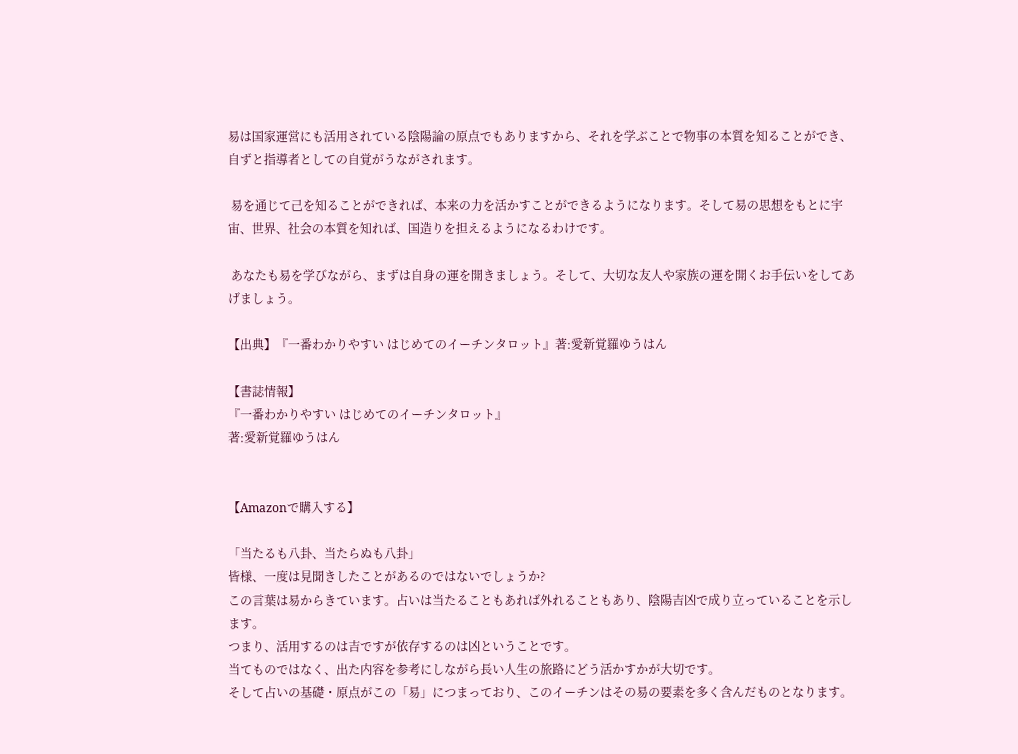易は国家運営にも活用されている陰陽論の原点でもありますから、それを学ぶことで物事の本質を知ることができ、自ずと指導者としての自覚がうながされます。

 易を通じて己を知ることができれば、本来の力を活かすことができるようになります。そして易の思想をもとに宇宙、世界、社会の本質を知れば、国造りを担えるようになるわけです。

 あなたも易を学びながら、まずは自身の運を開きましょう。そして、大切な友人や家族の運を開くお手伝いをしてあげましょう。

【出典】『一番わかりやすい はじめてのイーチンタロット』著:愛新覚羅ゆうはん

【書誌情報】
『一番わかりやすい はじめてのイーチンタロット』
著:愛新覚羅ゆうはん


【Amazonで購入する】

「当たるも八卦、当たらぬも八卦」
皆様、一度は見聞きしたことがあるのではないでしょうか?
この言葉は易からきています。占いは当たることもあれば外れることもあり、陰陽吉凶で成り立っていることを示します。
つまり、活用するのは吉ですが依存するのは凶ということです。
当てものではなく、出た内容を参考にしながら長い人生の旅路にどう活かすかが大切です。
そして占いの基礎・原点がこの「易」につまっており、このイーチンはその易の要素を多く含んだものとなります。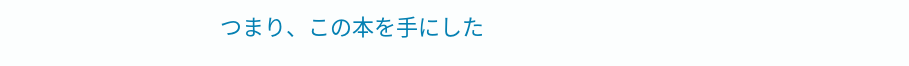つまり、この本を手にした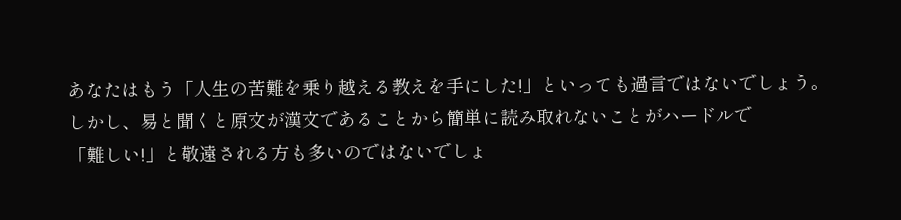あなたはもう「人生の苦難を乗り越える教えを手にした!」といっても過言ではないでしょう。
しかし、易と聞くと原文が漢文であることから簡単に読み取れないことがハードルで
「難しい!」と敬遠される方も多いのではないでしょ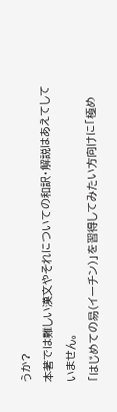うか?
本著では難しい漢文やそれについての和訳・解説はあえてしていません。
「はじめての易(イーチン)」を習得してみたい方向けに「極め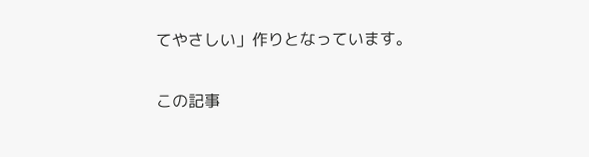てやさしい」作りとなっています。

この記事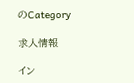のCategory

求人情報

イン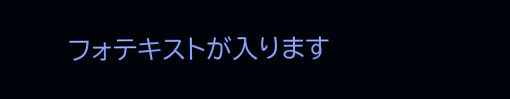フォテキストが入ります